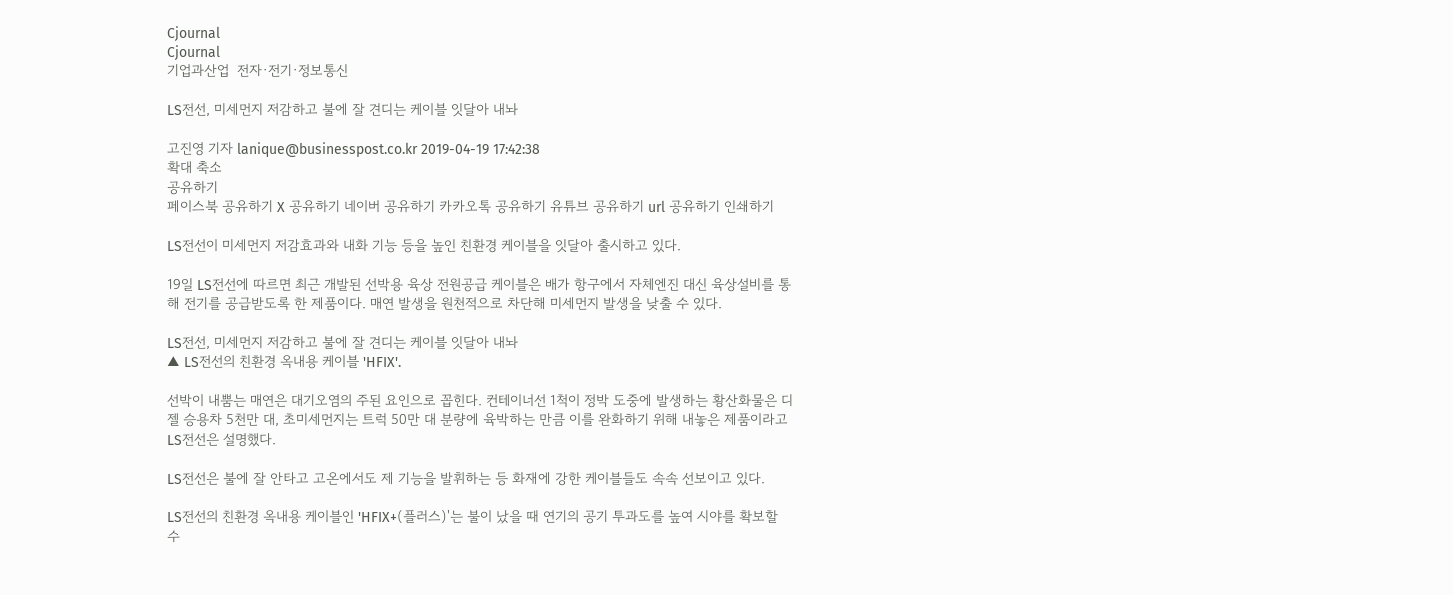Cjournal
Cjournal
기업과산업  전자·전기·정보통신

LS전선, 미세먼지 저감하고 불에 잘 견디는 케이블 잇달아 내놔

고진영 기자 lanique@businesspost.co.kr 2019-04-19 17:42:38
확대 축소
공유하기
페이스북 공유하기 X 공유하기 네이버 공유하기 카카오톡 공유하기 유튜브 공유하기 url 공유하기 인쇄하기

LS전선이 미세먼지 저감효과와 내화 기능 등을 높인 친환경 케이블을 잇달아 출시하고 있다.

19일 LS전선에 따르면 최근 개발된 선박용 육상 전원공급 케이블은 배가 항구에서 자체엔진 대신 육상설비를 통해 전기를 공급받도록 한 제품이다. 매연 발생을 원천적으로 차단해 미세먼지 발생을 낮출 수 있다.

LS전선, 미세먼지 저감하고 불에 잘 견디는 케이블 잇달아 내놔
▲ LS전선의 친환경 옥내용 케이블 'HFIX'.

선박이 내뿜는 매연은 대기오염의 주된 요인으로 꼽힌다. 컨테이너선 1척이 정박 도중에 발생하는 황산화물은 디젤 승용차 5천만 대, 초미세먼지는 트럭 50만 대 분량에 육박하는 만큼 이를 완화하기 위해 내놓은 제품이라고 LS전선은 설명했다.

LS전선은 불에 잘 안타고 고온에서도 제 기능을 발휘하는 등 화재에 강한 케이블들도 속속 선보이고 있다.

LS전선의 친환경 옥내용 케이블인 'HFIX+(플러스)'는 불이 났을 때 연기의 공기 투과도를 높여 시야를 확보할 수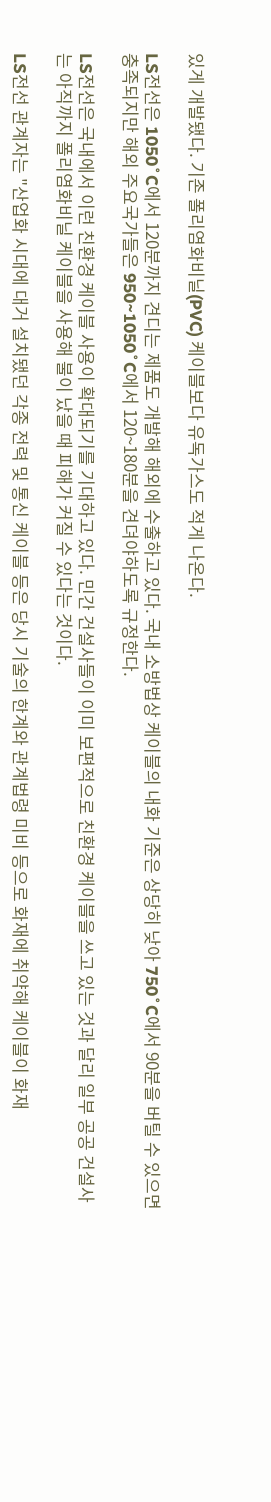있게 개발됐다. 기존 폴리염화비닐(PVC) 케이블보다 유독가스도 적게 나온다.

LS전선은 1050˚C에서 120분까지 견디는 제품도 개발해 해외에 수출하고 있다. 국내 소방법상 케이블의 내화 기준은 상당히 낮아 750˚C에서 90분을 버틸 수 있으면 충족되지만 해외 주요국가들은 950~1050˚C에서 120~180분을 견뎌야하도록 규정한다.

LS전선은 국내에서 이런 친환경 케이블 사용이 확대되기를 기대하고 있다. 민간 건설사들이 이미 보편적으로 친환경 케이블을 쓰고 있는 것과 달리 일부 공공 건설사는 아직까지 폴리염화비닐 케이블을 사용해 불이 났을 때 피해가 커질 수 있다는 것이다.

LS전선 관계자는 "산업화 시대에 대거 설치됐던 각종 전력 및 통신 케이블 등은 당시 기술의 한계와 관계법령 미비 등으로 화재에 취약해 케이블이 화재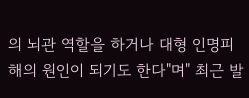의 뇌관 역할을 하거나 대형 인명피해의 원인이 되기도 한다"며" 최근 발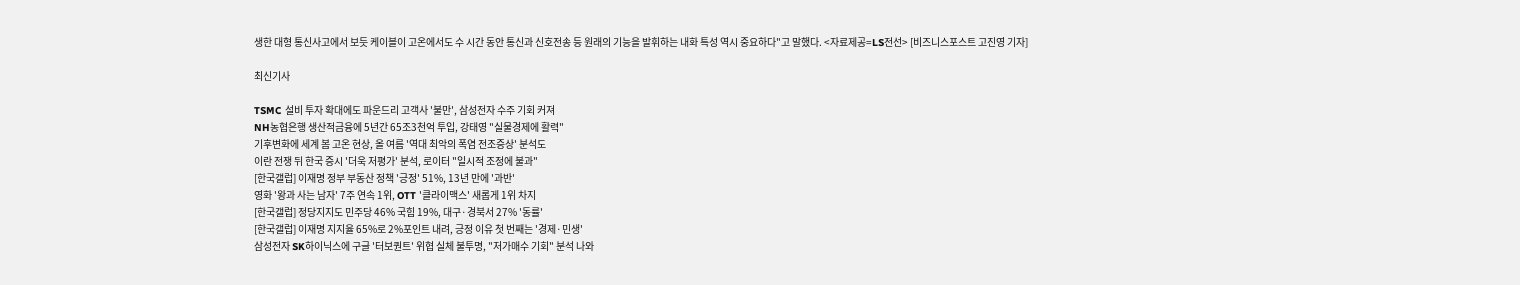생한 대형 통신사고에서 보듯 케이블이 고온에서도 수 시간 동안 통신과 신호전송 등 원래의 기능을 발휘하는 내화 특성 역시 중요하다"고 말했다. <자료제공=LS전선> [비즈니스포스트 고진영 기자]

최신기사

TSMC 설비 투자 확대에도 파운드리 고객사 '불만', 삼성전자 수주 기회 커져
NH농협은행 생산적금융에 5년간 65조3천억 투입, 강태영 "실물경제에 활력"
기후변화에 세계 봄 고온 현상, 올 여름 '역대 최악의 폭염 전조증상' 분석도
이란 전쟁 뒤 한국 증시 '더욱 저평가' 분석, 로이터 "일시적 조정에 불과"
[한국갤럽] 이재명 정부 부동산 정책 '긍정' 51%, 13년 만에 '과반'
영화 '왕과 사는 남자' 7주 연속 1위, OTT '클라이맥스' 새롭게 1위 차지
[한국갤럽] 정당지지도 민주당 46% 국힘 19%, 대구·경북서 27% '동률'
[한국갤럽] 이재명 지지율 65%로 2%포인트 내려, 긍정 이유 첫 번째는 '경제·민생'
삼성전자 SK하이닉스에 구글 '터보퀀트' 위협 실체 불투명, "저가매수 기회" 분석 나와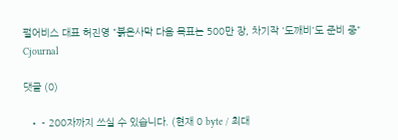펄어비스 대표 허진영 "붉은사막 다음 목표는 500만 장, 차기작 '도깨비'도 준비 중"
Cjournal

댓글 (0)

  • - 200자까지 쓰실 수 있습니다. (현재 0 byte / 최대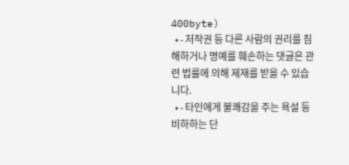400byte)
  • - 저작권 등 다른 사람의 권리를 침해하거나 명예를 훼손하는 댓글은 관련 법률에 의해 제재를 받을 수 있습니다.
  • - 타인에게 불쾌감을 주는 욕설 등 비하하는 단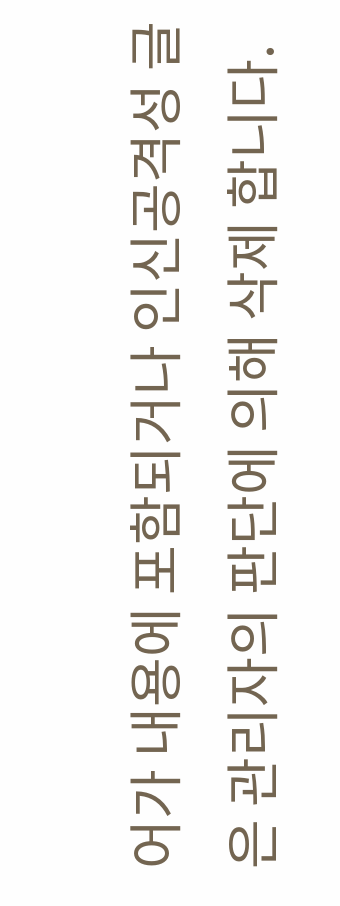어가 내용에 포함되거나 인신공격성 글은 관리자의 판단에 의해 삭제 합니다.